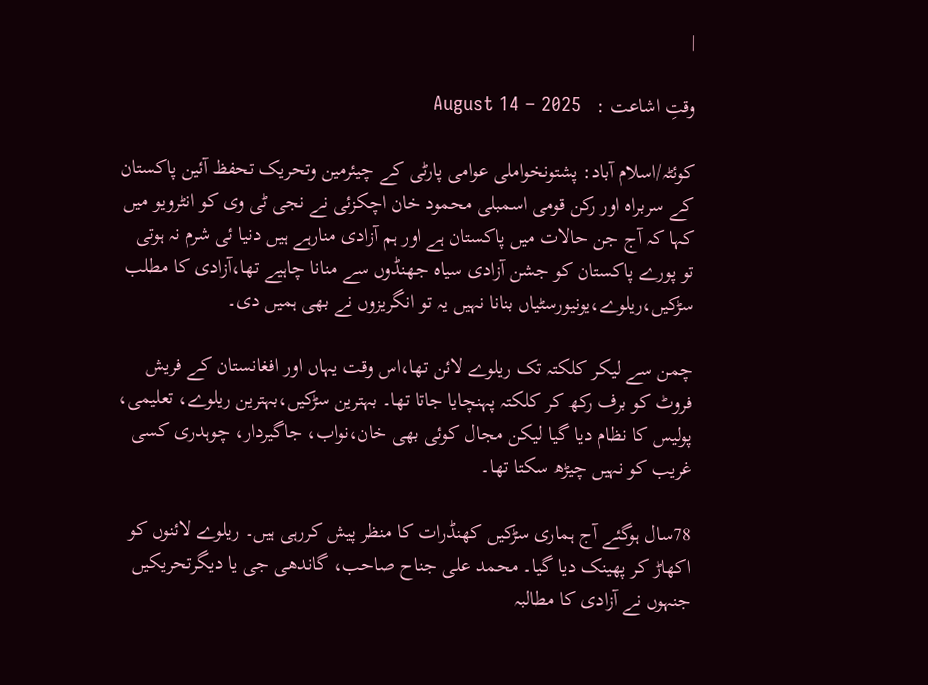|

وقتِ اشاعت :   August 14 – 2025

کوئٹہ/اسلام آباد: پشتونخواملی عوامی پارٹی کے چیئرمین وتحریک تحفظ آئین پاکستان کے سربراہ اور رکن قومی اسمبلی محمود خان اچکزئی نے نجی ٹی وی کو انٹرویو میں کہا کہ آج جن حالات میں پاکستان ہے اور ہم آزادی منارہے ہیں دنیا ئی شرم نہ ہوتی تو پورے پاکستان کو جشن آزادی سیاہ جھنڈوں سے منانا چاہیے تھا،آزادی کا مطلب سڑکیں،ریلوے،یونیورسٹیاں بنانا نہیں یہ تو انگریزوں نے بھی ہمیں دی۔

چمن سے لیکر کلکتہ تک ریلوے لائن تھا،اس وقت یہاں اور افغانستان کے فریش فروٹ کو برف رکھ کر کلکتہ پہنچایا جاتا تھا۔ بہترین سڑکیں،بہترین ریلوے، تعلیمی، پولیس کا نظام دیا گیا لیکن مجال کوئی بھی خان،نواب، جاگیردار، چوہدری کسی غریب کو نہیں چیڑھ سکتا تھا۔

78سال ہوگئے آج ہماری سڑکیں کھنڈرات کا منظر پیش کررہی ہیں۔ ریلوے لائنوں کو اکھاڑ کر پھینک دیا گیا۔ محمد علی جناح صاحب، گاندھی جی یا دیگرتحریکیں جنہوں نے آزادی کا مطالبہ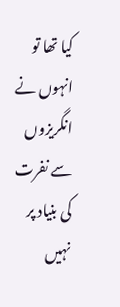کیا تھا تو انہوں نے انگریزوں سے نفرت کی بنیاد پر نہیں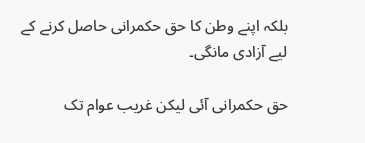بلکہ اپنے وطن کا حق حکمرانی حاصل کرنے کے لیے آزادی مانگی۔

حق حکمرانی آئی لیکن غریب عوام تک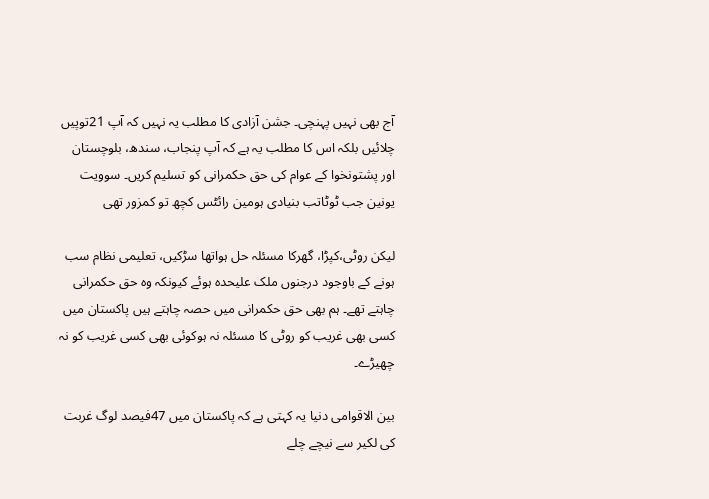آج بھی نہیں پہنچی۔ جشن آزادی کا مطلب یہ نہیں کہ آپ 21توپیں چلائیں بلکہ اس کا مطلب یہ ہے کہ آپ پنجاب، سندھ، بلوچستان اور پشتونخوا کے عوام کی حق حکمرانی کو تسلیم کریں۔ سوویت یونین جب ٹوٹاتب بنیادی ہومین رائٹس کچھ تو کمزور تھی

لیکن روٹی،کپڑا، گھرکا مسئلہ حل ہواتھا سڑکیں، تعلیمی نظام سب ہونے کے باوجود درجنوں ملک علیحدہ ہوئے کیونکہ وہ حق حکمرانی چاہتے تھے۔ ہم بھی حق حکمرانی میں حصہ چاہتے ہیں پاکستان میں کسی بھی غریب کو روٹی کا مسئلہ نہ ہوکوئی بھی کسی غریب کو نہ چھیڑے۔

بین الاقوامی دنیا یہ کہتی ہے کہ پاکستان میں 47فیصد لوگ غربت کی لکیر سے نیچے چلے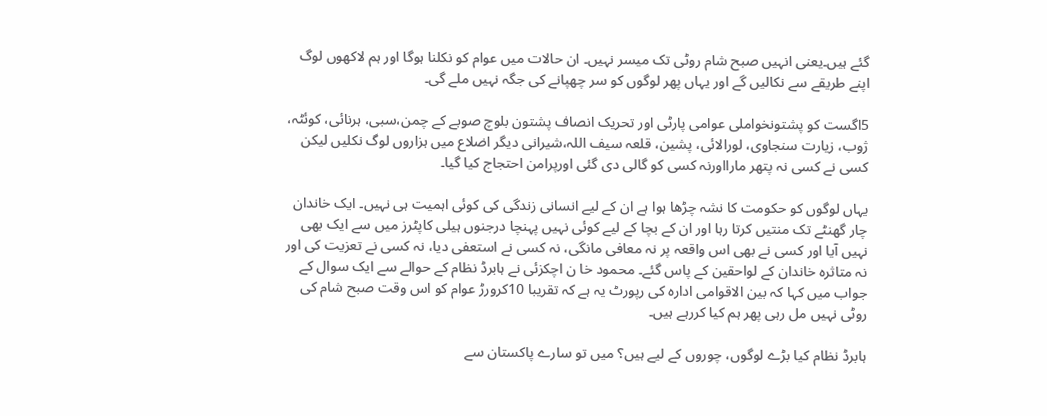گئے ہیں۔یعنی انہیں صبح شام روٹی تک میسر نہیں۔ ان حالات میں عوام کو نکلنا ہوگا اور ہم لاکھوں لوگ اپنے طریقے سے نکالیں گے اور یہاں پھر لوگوں کو سر چھپانے کی جگہ نہیں ملے گی۔

5اگست کو پشتونخواملی عوامی پارٹی اور تحریک انصاف پشتون بلوچ صوبے کے چمن،سبی، ہرنائی، کوئٹہ، ژوب، زیارت سنجاوی، لورالائی، پشین، قلعہ سیف اللہ،شیرانی دیگر اضلاع میں ہزاروں لوگ نکلیں لیکن کسی نے کسی نہ پتھر مارااورنہ کسی کو گالی دی گئی اورپرامن احتجاج کیا گیا۔

یہاں لوگوں کو حکومت کا نشہ چڑھا ہوا ہے ان کے لیے انسانی زندگی کی کوئی اہمیت ہی نہیں۔ ایک خاندان چار گھنٹے تک منتیں کرتا رہا اور ان کے بچا کے لیے کوئی نہیں پہنچا درجنوں ہیلی کاپٹرز میں سے ایک بھی نہیں آیا اور کسی نے بھی اس واقعہ پر نہ معافی مانگی، نہ کسی نے استعفی دیا، نہ کسی نے تعزیت کی اور نہ متاثرہ خاندان کے لواحقین کے پاس گئے۔ محمود خا ن اچکزئی نے ہابرڈ نظام کے حوالے سے ایک سوال کے جواب میں کہا کہ بین الاقوامی ادارہ کی رپورٹ یہ ہے کہ تقریبا 10کرورڑ عوام کو اس وقت صبح شام کی روٹی نہیں مل رہی پھر ہم کیا کررہے ہیں۔

ہابرڈ نظام کیا بڑے لوگوں، چوروں کے لیے ہیں؟ میں تو سارے پاکستان سے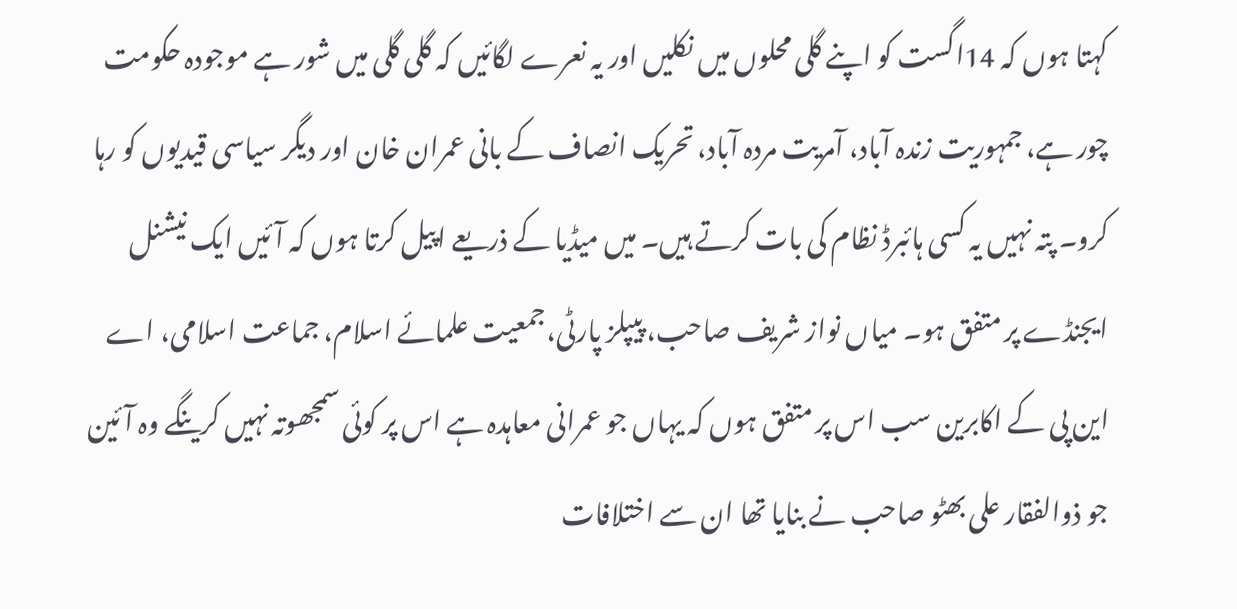کہتا ہوں کہ 14اگست کو اپنے گلی محلوں میں نکلیں اور یہ نعرے لگائیں کہ گلی گلی میں شور ہے موجودہ حکومت چور ہے، جمہوریت زندہ آباد، آمریت مردہ آباد، تحریک انصاف کے بانی عمران خان اور دیگر سیاسی قیدیوں کو رہا کرو۔ پتہ نہیں یہ کسی ہائبرڈ نظام کی بات کرتے ہیں۔ میں میڈیا کے ذریعے اپیل کرتا ہوں کہ آئیں ایک نیشنل ایجنڈے پر متفق ہو۔ میاں نواز شریف صاحب، پیپلز پارٹی،جمعیت علمائے اسلام، جماعت اسلامی، اے این پی کے اکابرین سب اس پر متفق ہوں کہ یہاں جو عمرانی معاہدہ ہے اس پر کوئی سمجھوتہ نہیں کرینگے وہ آئین جو ذوالفقار علی بھٹو صاحب نے بنایا تھا ان سے اختلافات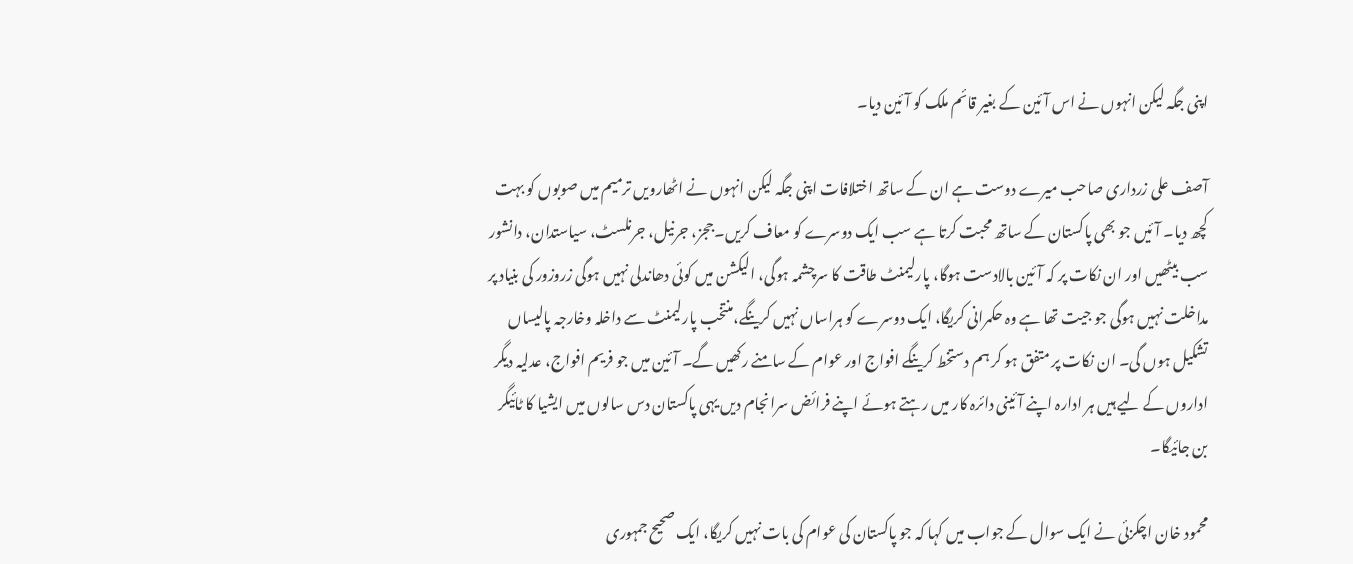اپنی جگہ لیکن انہوں نے اس آئین کے بغیر قائم ملک کو آئین دیا۔

آصف علی زرداری صاحب میرے دوست ہے ان کے ساتھ اختلافات اپنی جگہ لیکن انہوں نے اٹھارویں ترمیم میں صوبوں کو بہت کچھ دیا۔ آئیں جو بھی پاکستان کے ساتھ محبت کرتا ہے سب ایک دوسرے کو معاف کریں۔ججز، جرنیل، جرنلسٹ، سیاستدان، دانشور سب بیٹھیں اور ان نکات پر کہ آئین بالادست ہوگا، پارلیمنٹ طاقت کا سرچشمہ ہوگی، الیکشن میں کوئی دھاندلی نہیں ہوگی زروزور کی بنیاد پر مداخلت نہیں ہوگی جو جیت تھا ہے وہ حکمرانی کریگا، ایک دوسرے کو ہراساں نہیں کرینگے،منتخب پارلیمنٹ سے داخلہ وخارجہ پالیساں تشکیل ہوں گی۔ ان نکات پر متفق ہو کر ہم دستخط کرینگے افواج اور عوام کے سامنے رکھیں گے۔ آئین میں جو فریم افواج، عدلیہ دیگر اداروں کے لیے ہیں ہر ادارہ اپنے آئینی دائرہ کار میں رہتے ہوئے اپنے فرائض سرانجام دیں یہی پاکستان دس سالوں میں ایشیا کا ٹائیگر بن جائیگا۔

محمود خان اچکزئی نے ایک سوال کے جواب میں کہا کہ جو پاکستان کی عوام کی بات نہیں کریگا، ایک صحیح جمہوری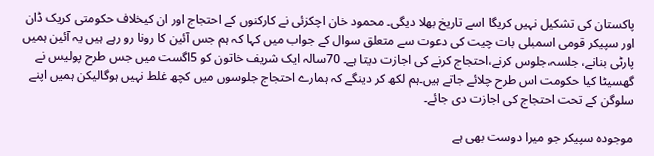پاکستان کی تشکیل نہیں کریگا اسے تاریخ بھلا دیگی۔ محمود خان اچکزئی نے کارکنوں کے احتجاج اور ان کیخلاف حکومتی کریک ڈان اور سپیکر قومی اسمبلی بات چیت کی دعوت سے متعلق سوال کے جواب میں کہا کہ ہم جس آئین کا رونا رو رہے ہیں یہ آئین ہمیں پارٹی بنانے، جلسہ،جلوس کرنے،احتجاج کرنے کی اجازت دیتا ہے۔ 70سالہ ایک شریف خاتون کو 5اگست میں جس طرح پولیس نے گھسیٹا کیا حکومت اس طرح چلائے جاتے ہیں۔ہم لکھ کر دینگے کہ ہمارے احتجاج جلوسوں میں کچھ غلط نہیں ہوگالیکن ہمیں اپنے سلوگن کے تحت احتجاج کی اجازت دی جائے۔

موجودہ سپیکر جو میرا دوست بھی ہے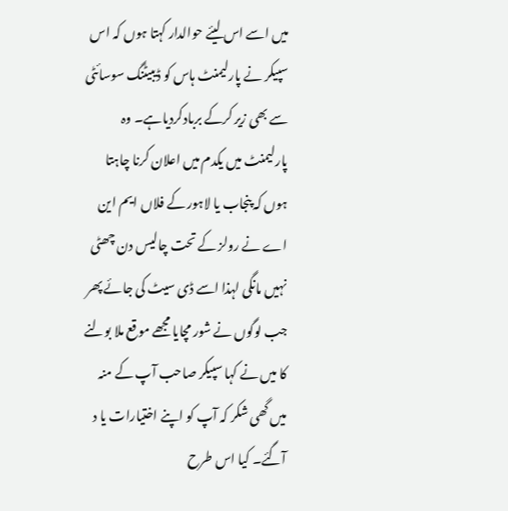میں اسے اس لیئے حوالدار کہتا ہوں کہ اس سپیکر نے پارلیمنٹ ہاس کو ڈیبیٹنگ سوسائٹی سے بھی زیر کرکے بربادکردیاہے۔ وہ پارلیمنٹ میں یکدم میں اعلان کرنا چاہتا ہوں کہ پنجاب یا لاہور کے فلاں ایم این اے نے رولز کے تحت چالیس دن چھٹی نہیں مانگی لہذا اسے ڈی سیٹ کی جائے پھر جب لوگوں نے شور مچایا مجھے موقع ملا بولنے کا میں نے کہا سپیکر صاحب آپ کے منہ میں گھی شکر کہ آپ کو اپنے اختیارات یا د آگئے۔ کیا اس طرح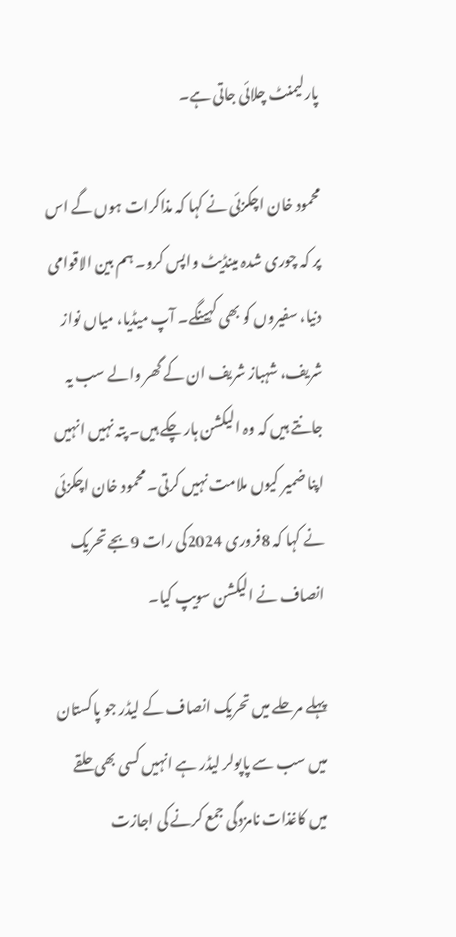پارلیمنٹ چلائی جاتی ہے۔

محمود خان اچکزئی نے کہا کہ مذاکرات ہوں گے اس پر کہ چوری شدہ مینڈیٹ واپس کرو۔ ہم بین الاقوامی دنیا، سفیروں کو بھی کہینگے۔ آپ میڈیا، میاں نواز شریف، شہباز شریف ان کے گھر والے سب یہ جانتے ہیں کہ وہ الیکشن ہار چکے ہیں۔ پتہ نہیں انہیں اپنا ضمیر کیوں ملامت نہیں کرتی۔ محمود خان اچکزئی نے کہا کہ 8فروری 2024کی رات 9بجے تحریک انصاف نے الیکشن سویپ کیا۔

پہلے مرحلے میں تحریک انصاف کے لیڈر جو پاکستان میں سب سے پاپولر لیڈر ہے انہیں کسی بھی حلقے میں کاغذات نامزدگی جمع کرنے کی اجازت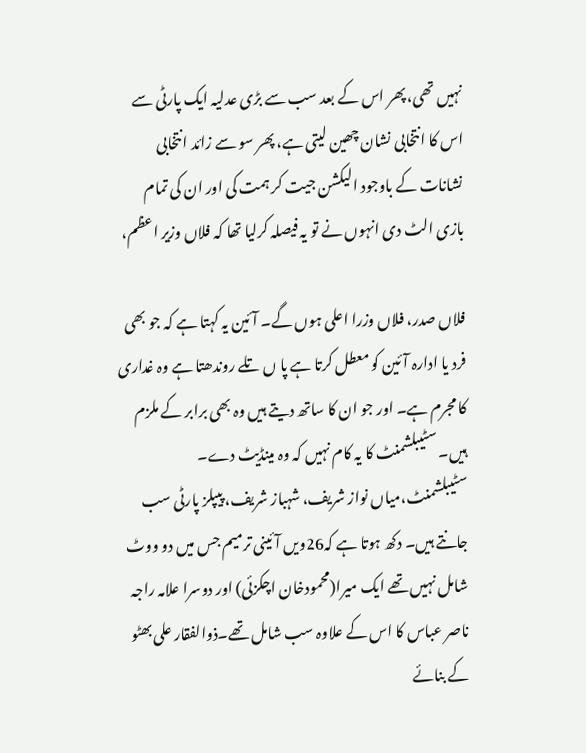نہیں تھی، پھر اس کے بعد سب سے بڑی عدلیہ ایک پارٹی سے اس کا انتخابی نشان چھین لیتی ہے، پھر سو سے زائد انتخابی نشانات کے باوجود الیکشن جیت کر ہمت کی اور ان کی تمام بازی الٹ دی انہوں نے تو یہ فیصلہ کرلیا تھا کہ فلاں وزیر اعظم،

فلاں صدر، فلاں وزرا اعلی ہوں گے۔ آئین یہ کہتا ہے کہ جو بھی فرد یا ادارہ آئین کو معطل کرتا ہے پا ں تلے روندھتا ہے وہ غداری کا مجرم ہے۔ اور جو ان کا ساتھ دیتے ہیں وہ بھی برابر کے ملزم ہیں۔ سٹیبلشمنٹ کا یہ کام نہیں کہ وہ مینڈیٹ دے۔ سٹیبلشمنٹ،میاں نواز شریف، شہباز شریف، پیپلز پارٹی سب جانتے ہیں۔ دکھ ہوتا ہے کہ26ویں آئینی ترمیم جس میں دو ووٹ شامل نہیں تھے ایک میرا(محمودخان اچکزئی) اور دوسرا علامہ راجہ ناصر عباس کا اس کے علاوہ سب شامل تھے۔ذوالفقار علی بھٹو کے بنائے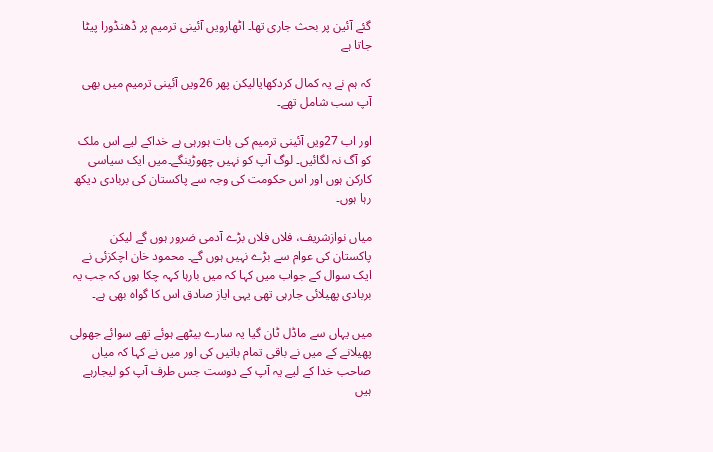گئے آئین پر بحث جاری تھا۔ اٹھارویں آئینی ترمیم پر ڈھنڈورا پیٹا جاتا ہے

کہ ہم نے یہ کمال کردکھایالیکن پھر 26ویں آئینی ترمیم میں بھی آپ سب شامل تھے۔

اور اب 27ویں آئینی ترمیم کی بات ہورہی ہے خداکے لیے اس ملک کو آگ نہ لگائیں۔ لوگ آپ کو نہیں چھوڑینگے۔میں ایک سیاسی کارکن ہوں اور اس حکومت کی وجہ سے پاکستان کی بربادی دیکھ رہا ہوں۔

میاں نوازشریف، فلاں فلاں بڑے آدمی ضرور ہوں گے لیکن پاکستان کی عوام سے بڑے نہیں ہوں گے۔ محمود خان اچکزئی نے ایک سوال کے جواب میں کہا کہ میں بارہا کہہ چکا ہوں کہ جب یہ بربادی پھیلائی جارہی تھی یہی ایاز صادق اس کا گواہ بھی ہے۔

میں یہاں سے ماڈل ٹان گیا یہ سارے بیٹھے ہوئے تھے سوائے جھولی پھیلانے کے میں نے باقی تمام باتیں کی اور میں نے کہا کہ میاں صاحب خدا کے لیے یہ آپ کے دوست جس طرف آپ کو لیجارہے ہیں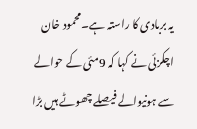یہ بربادی کا راستہ ہے۔محمود خان اچکزئی نے کہا کہ 9مئی کے حوالے سے ہونیوالے فیصلے چھوٹے ہیں بڑا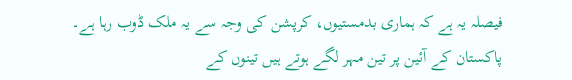فیصلہ یہ ہے کہ ہماری بدمستیوں، کرپشن کی وجہ سے یہ ملک ڈوب رہا ہے۔ پاکستان کے آئین پر تین مہر لگے ہوتے ہیں تینوں کے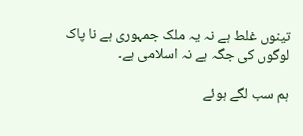تینوں غلط ہے نہ یہ ملک جمہوری ہے نا پاک لوگوں کی جگہ ہے نہ اسلامی ہے۔

ہم سب لگے ہوئے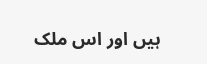ہیں اور اس ملک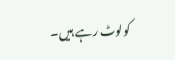کولوٹ رہے ہیں۔